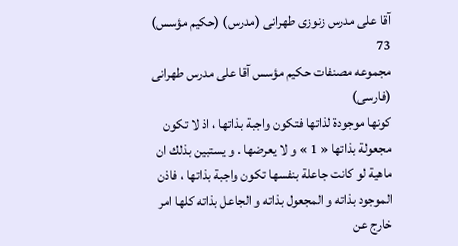آقا على مدرس زنوزى طهرانى (مدرس) (حكيم مؤسس)
73
مجموعه مصنفات حكيم مؤسس آقا على مدرس طهرانى (فارسى)
كونها موجودة لذاتها فتكون واجبة بذاتها ، اذ لا تكون مجعولة بذاتها « 1 » و لا يعرضها . و يستبين بذلك ان ماهية لو كانت جاعلة بنفسها تكون واجبة بذاتها ، فاذن الموجود بذاته و المجعول بذاته و الجاعل بذاته كلها امر خارج عن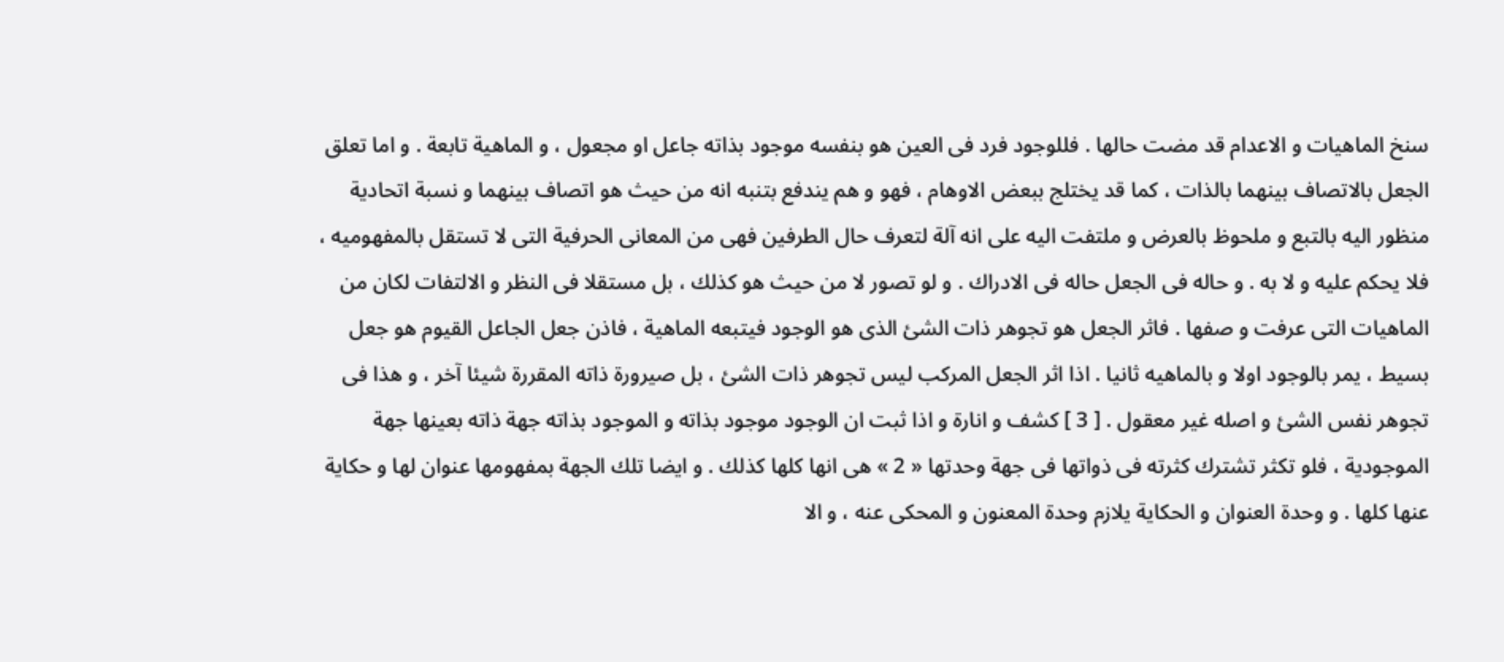سنخ الماهيات و الاعدام قد مضت حالها . فللوجود فرد فى العين هو بنفسه موجود بذاته جاعل او مجعول ، و الماهية تابعة . و اما تعلق الجعل بالاتصاف بينهما بالذات ، كما قد يختلج ببعض الاوهام ، فهو و هم يندفع بتنبه انه من حيث هو اتصاف بينهما و نسبة اتحادية منظور اليه بالتبع و ملحوظ بالعرض و ملتفت اليه على انه آلة لتعرف حال الطرفين فهى من المعانى الحرفية التى لا تستقل بالمفهوميه ، فلا يحكم عليه و لا به . و حاله فى الجعل حاله فى الادراك . و لو تصور لا من حيث هو كذلك ، بل مستقلا فى النظر و الالتفات لكان من الماهيات التى عرفت و صفها . فاثر الجعل هو تجوهر ذات الشئ الذى هو الوجود فيتبعه الماهية ، فاذن جعل الجاعل القيوم هو جعل بسيط ، يمر بالوجود اولا و بالماهيه ثانيا . اذا اثر الجعل المركب ليس تجوهر ذات الشئ ، بل صيرورة ذاته المقررة شيئا آخر ، و هذا فى تجوهر نفس الشئ و اصله غير معقول . [ 3 ] كشف و انارة و اذا ثبت ان الوجود موجود بذاته و الموجود بذاته جهة ذاته بعينها جهة الموجودية ، فلو تكثر تشترك كثرته فى ذواتها فى جهة وحدتها « 2 » هى انها كلها كذلك . و ايضا تلك الجهة بمفهومها عنوان لها و حكاية عنها كلها . و وحدة العنوان و الحكاية يلازم وحدة المعنون و المحكى عنه ، و الا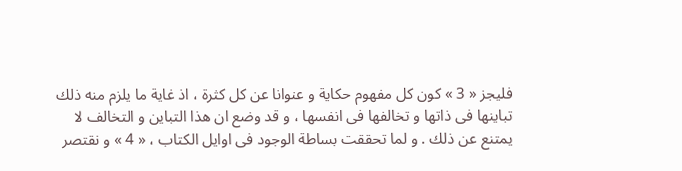فليجز « 3 » كون كل مفهوم حكاية و عنوانا عن كل كثرة ، اذ غاية ما يلزم منه ذلك تباينها فى ذاتها و تخالفها فى انفسها ، و قد وضع ان هذا التباين و التخالف لا يمتنع عن ذلك . و لما تحققت بساطة الوجود فى اوايل الكتاب ، « 4 » و نقتصر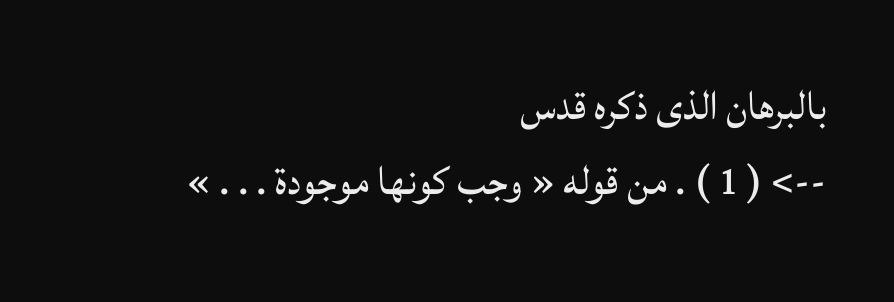بالبرهان الذى ذكره قدس
--> ( 1 ) . من قوله « وجب كونها موجودة . . . »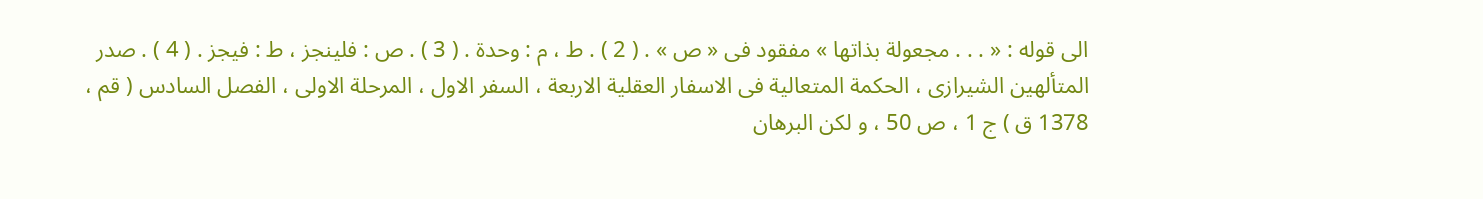الى قوله : « . . . مجعولة بذاتها » مفقود فى « ص » . ( 2 ) . ط ، م : وحدة . ( 3 ) . ص : فلينجز ، ط : فيجز . ( 4 ) . صدر المتألهين الشيرازى ، الحكمة المتعالية فى الاسفار العقلية الاربعة ، السفر الاول ، المرحلة الاولى ، الفصل السادس ( قم ، 1378 ق ) ج 1 ، ص 50 ، و لكن البرهان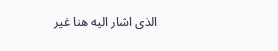الذى اشار اليه هنا غير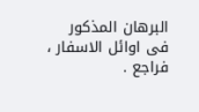البرهان المذكور فى اوائل الاسفار ، فراجع .